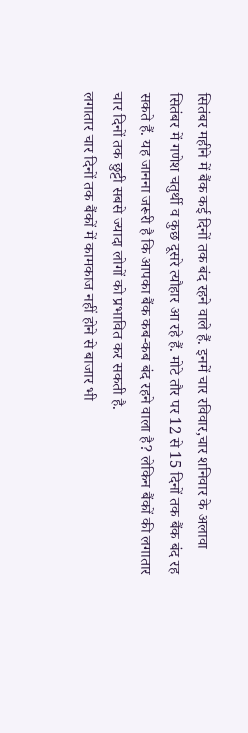सितंबर महीने में बैंक कई दिनों तक बंद रहने वाले हैं. इनमें चार रविवार,चार शनिवार के अलावा सितंबर में गणेश चतुर्थी व कुछ दूसरे त्यौहार आ रहे हैं. मोटे तौर पर 12 से 15 दिनों तक बैंक बंद रह सकते हैं. यह जानना जरूरी है कि आपका बैंक कब-कब बंद रहने वाला है? लेकिन बैंकों की लगातार चार दिनों तक छुट्टी सबसे ज्यादा लोगों को प्रभावित कर सकती है.
लगातार चार दिनों तक बैंकों में कामकाज नहीं होने से बाजार भी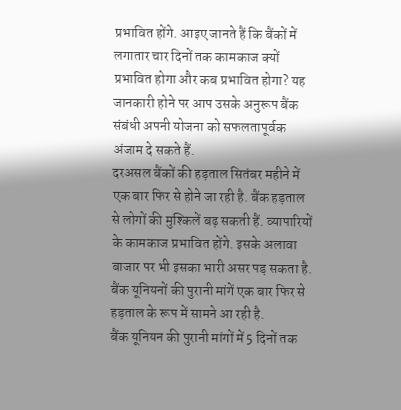प्रभावित होंगे. आइए जानते हैं कि बैंकों में लगातार चार दिनों तक कामकाज क्यों प्रभावित होगा और कब प्रभावित होगा? यह जानकारी होने पर आप उसके अनुरूप बैंक संबंधी अपनी योजना को सफलतापूर्वक अंजाम दे सकते हैं.
दरअसल बैंकों की हड़ताल सितंबर महीने में एक बार फिर से होने जा रही है. बैंक हड़ताल से लोगों की मुश्किलें बढ़ सकती हैं. व्यापारियों के कामकाज प्रभावित होंगे. इसके अलावा बाजार पर भी इसका भारी असर पड़ सकता है. बैंक यूनियनों की पुरानी मांगें एक बार फिर से हड़ताल के रूप में सामने आ रही है.
बैंक यूनियन की पुरानी मांगों में 5 दिनों तक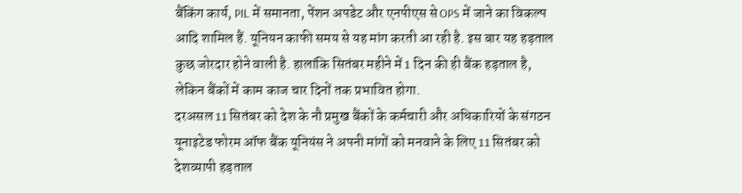बैंकिंग कार्य, PIL में समानता, पेंशन अपडेट और एनपीएस से OPS में जाने का विकल्प आदि शामिल हैं. यूनियन काफी समय से यह मांग करती आ रही है. इस बार यह हड़ताल कुछ जोरदार होने वाली है. हालांकि सितंबर महीने में 1 दिन की ही बैंक हड़ताल है, लेकिन बैंकों में काम काज चार दिनों तक प्रभावित होगा.
दरअसल 11 सितंबर को देश के नौ प्रमुख बैंकों के कर्मचारी और अधिकारियों के संगठन यूनाइटेड फोरम ऑफ बैंक यूनियंस ने अपनी मांगों को मनवाने के लिए 11 सितंबर को देशव्यापी हड़ताल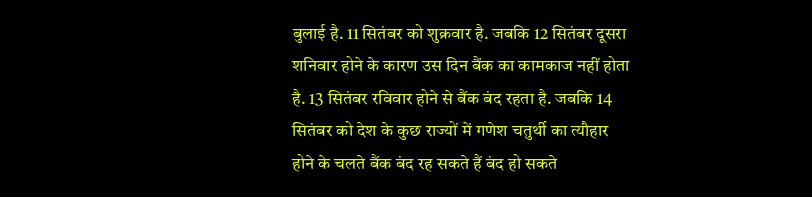बुलाई है. 11 सितंबर को शुक्रवार है. जबकि 12 सितंबर दूसरा शनिवार होने के कारण उस दिन बैंक का कामकाज नहीं होता है. 13 सितंबर रविवार होने से बैंक बंद रहता है. जबकि 14 सितंबर को देश के कुछ राज्यों में गणेश चतुर्थी का त्यौहार होने के चलते बैंक बंद रह सकते हैं बंद हो सकते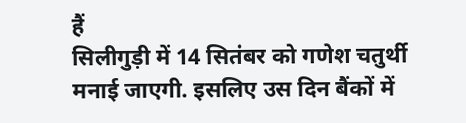हैं
सिलीगुड़ी में 14 सितंबर को गणेश चतुर्थी मनाई जाएगी. इसलिए उस दिन बैंकों में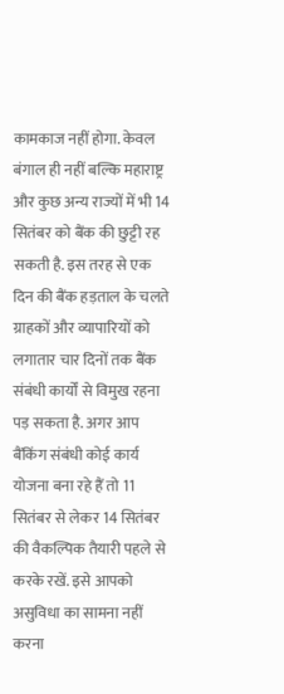कामकाज नहीं होगा. केवल बंगाल ही नहीं बल्कि महाराष्ट्र और कुछ अन्य राज्यों में भी 14 सितंबर को बैंक की छुट्टी रह सकती है. इस तरह से एक दिन की बैंक हड़ताल के चलते ग्राहकों और व्यापारियों को लगातार चार दिनों तक बैंक संबंधी कार्यों से विमुख रहना पड़ सकता है. अगर आप बैंकिंग संबंधी कोई कार्य योजना बना रहे हैं तो 11 सितंबर से लेकर 14 सितंबर की वैकल्पिक तैयारी पहले से करके रखें. इसे आपको असुविधा का सामना नहीं करना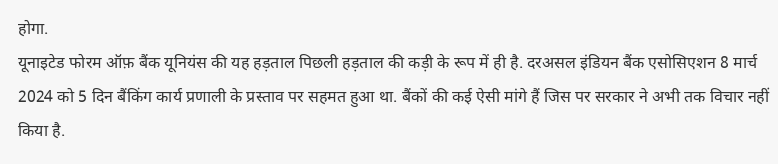होगा.
यूनाइटेड फोरम ऑफ़ बैंक यूनियंस की यह हड़ताल पिछली हड़ताल की कड़ी के रूप में ही है. दरअसल इंडियन बैंक एसोसिएशन 8 मार्च 2024 को 5 दिन बैंकिंग कार्य प्रणाली के प्रस्ताव पर सहमत हुआ था. बैंकों की कई ऐसी मांगे हैं जिस पर सरकार ने अभी तक विचार नहीं किया है.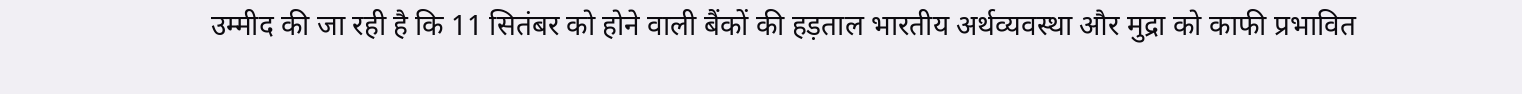उम्मीद की जा रही है कि 11 सितंबर को होने वाली बैंकों की हड़ताल भारतीय अर्थव्यवस्था और मुद्रा को काफी प्रभावित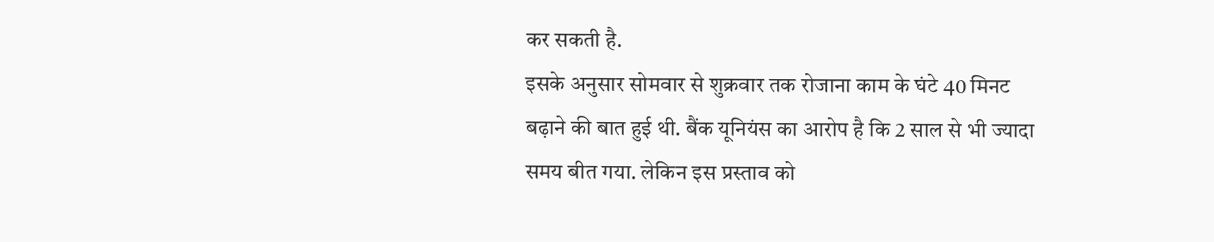कर सकती है.
इसके अनुसार सोमवार से शुक्रवार तक रोजाना काम के घंटे 40 मिनट बढ़ाने की बात हुई थी. बैंक यूनियंस का आरोप है कि 2 साल से भी ज्यादा समय बीत गया. लेकिन इस प्रस्ताव को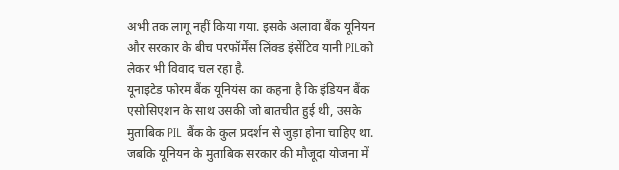अभी तक लागू नहीं किया गया. इसके अलावा बैंक यूनियन और सरकार के बीच परफॉर्मेंस लिंक्ड इंसेंटिव यानी PILको लेकर भी विवाद चल रहा है.
यूनाइटेड फोरम बैंक यूनियंस का कहना है कि इंडियन बैंक एसोसिएशन के साथ उसकी जो बातचीत हुई थी, उसके मुताबिक PIL बैंक के कुल प्रदर्शन से जुड़ा होना चाहिए था. जबकि यूनियन के मुताबिक सरकार की मौजूदा योजना में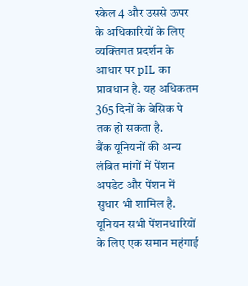स्केल 4 और उससे ऊपर के अधिकारियों के लिए व्यक्तिगत प्रदर्शन के आधार पर pIL का प्रावधान है. यह अधिकतम 365 दिनों के बेसिक पे तक हो सकता है.
बैंक यूनियनों की अन्य लंबित मांगों में पेंशन अपडेट और पेंशन में सुधार भी शामिल है. यूनियन सभी पेंशनधारियों के लिए एक समान महंगाई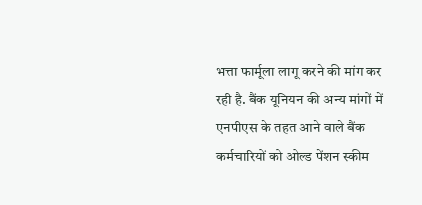भत्ता फार्मूला लागू करने की मांग कर रही है. बैंक यूनियन की अन्य मांगों में एनपीएस के तहत आने वाले बैंक कर्मचारियों को ओल्ड पेंशन स्कीम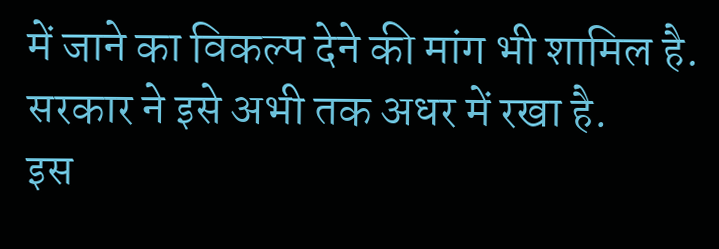में जाने का विकल्प देने की मांग भी शामिल है. सरकार ने इसे अभी तक अधर में रखा है.
इस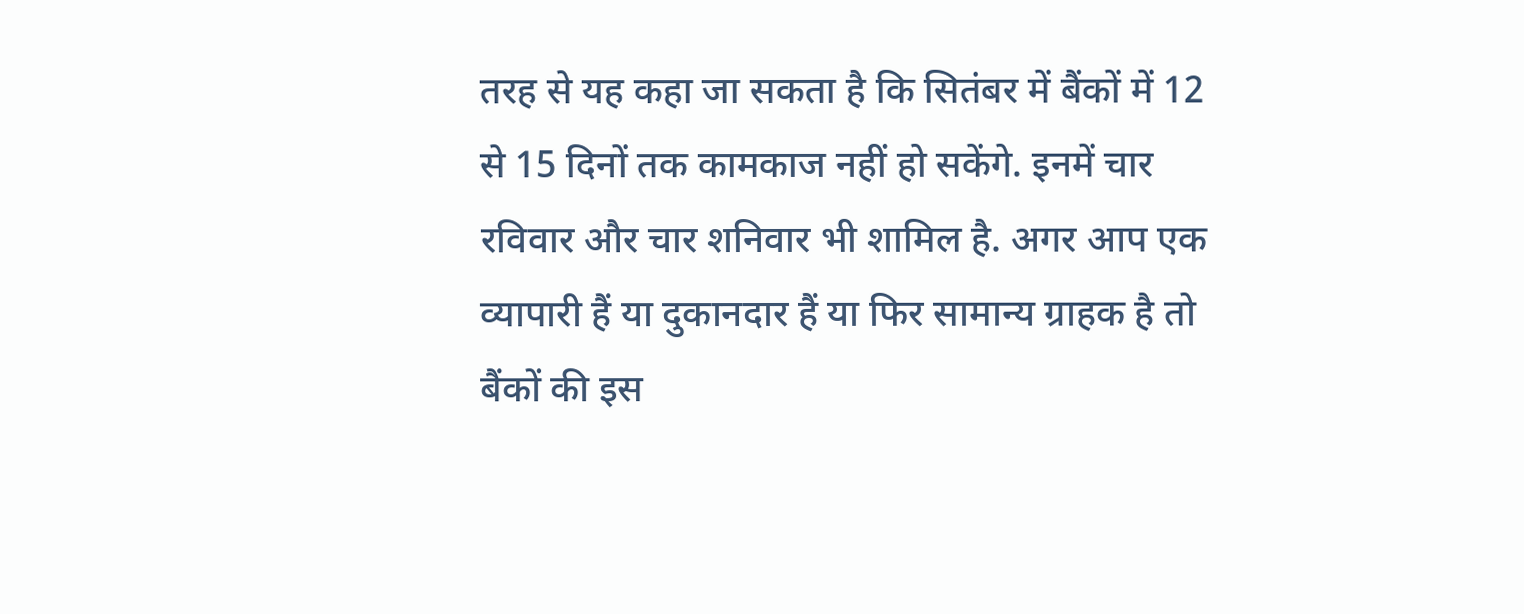तरह से यह कहा जा सकता है कि सितंबर में बैंकों में 12 से 15 दिनों तक कामकाज नहीं हो सकेंगे. इनमें चार रविवार और चार शनिवार भी शामिल है. अगर आप एक व्यापारी हैं या दुकानदार हैं या फिर सामान्य ग्राहक है तो बैंकों की इस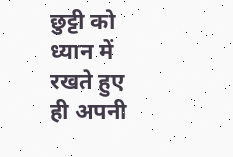छुट्टी को ध्यान में रखते हुए ही अपनी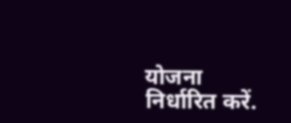योजना निर्धारित करें.